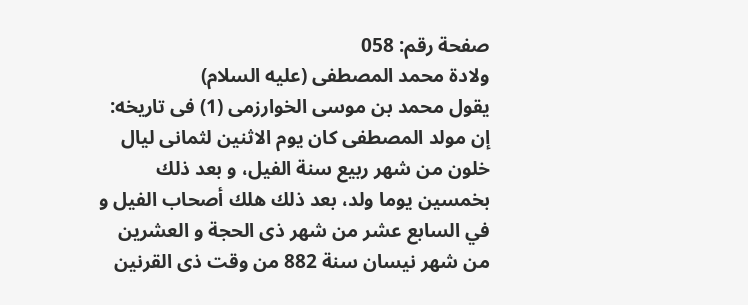صفحة رقم: 058
ولادة محمد المصطفى (عليه السلام)
يقول محمد بن موسى الخوارزمى (1) فى تاريخه: إن مولد المصطفى كان يوم الاثنين لثمانى ليال خلون من شهر ربيع سنة الفيل، و بعد ذلك بخمسين يوما ولد، بعد ذلك هلك أصحاب الفيل و في السابع عشر من شهر ذى الحجة و العشرين من شهر نيسان سنة 882 من وقت ذى القرنين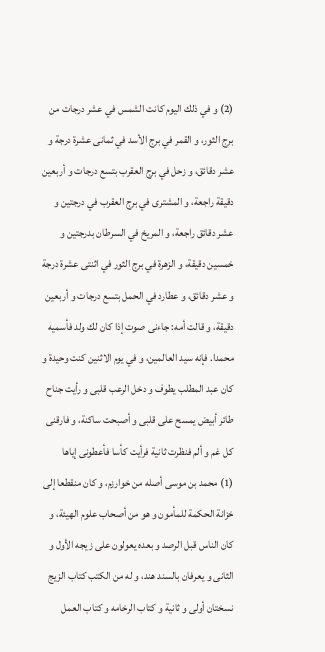(2) و في ذلك اليوم كانت الشمس في عشر درجات من برج الثور، و القمر في برج الأسد في ثمانى عشرة درجة و عشر دقائق، و زحل في برج العقرب بتسع درجات و أربعين دقيقة راجعة، و المشترى في برج العقرب في درجتين و عشر دقائق راجعة، و المريخ في السرطان بدرجتين و خمسين دقيقة، و الزهرة في برج الثور في اثنتى عشرة درجة و عشر دقائق، و عطارد في الحمل بتسع درجات و أربعين دقيقة، و قالت أمه: جاءنى صوت إذا كان لك ولد فأسميه محمدا. فإنه سيد العالمين، و في يوم الاثنين كنت وحيدة و كان عبد المطلب يطوف و دخل الرعب قلبى و رأيت جناح طائر أبيض يمسح على قلبى و أصبحت ساكنة، و فارقنى كل غم و ألم فنظرت ثانية فرأيت كأسا فأعطونى إياها
(1) محمد بن موسى أصله من خوارزم، و كان منقطعا إلى خزانة الحكمة للمأمون و هو من أصحاب علوم الهيئة، و كان الناس قبل الرصد و بعده يعولون على زيجه الأول و الثانى و يعرفان بالسند هند، و له من الكتب كتاب الزيج نسختان أولى و ثانية و كتاب الرخامه و كتاب العمل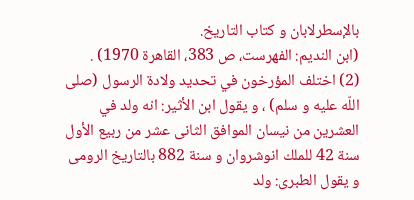بالإسطرلابان و كتاب التاريخ.
(ابن النديم: الفهرست، ص 383، القاهرة 1970) .
(2) اختلف المؤرخون في تحديد ولادة الرسول (صلى اللّه عليه و سلم) ، و يقول ابن الأثير: انه ولد في العشرين من نيسان الموافق الثانى عشر من ربيع الأول سنة 42 للملك انوشروان و سنة 882 بالتاريخ الرومى و يقول الطبرى: ولد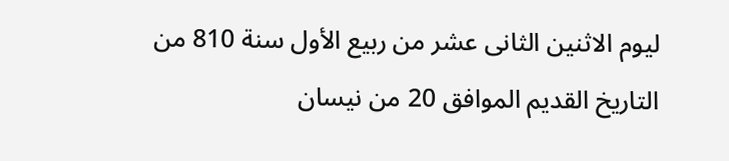ليوم الاثنين الثانى عشر من ربيع الأول سنة 810 من التاريخ القديم الموافق 20 من نيسان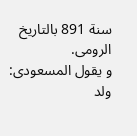سنة 891 بالتاريخ الرومى.
و يقول المسعودى: ولد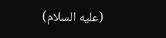(عليه السلام)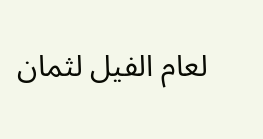لعام الفيل لثمان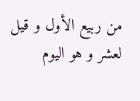من ربيع الأول و قيل لعشر و هو اليوم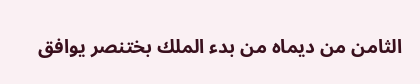الثامن من ديماه من بدء الملك بختنصر يوافق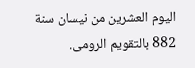اليوم العشرين من نيسان سنة 882 بالتقويم الرومى.